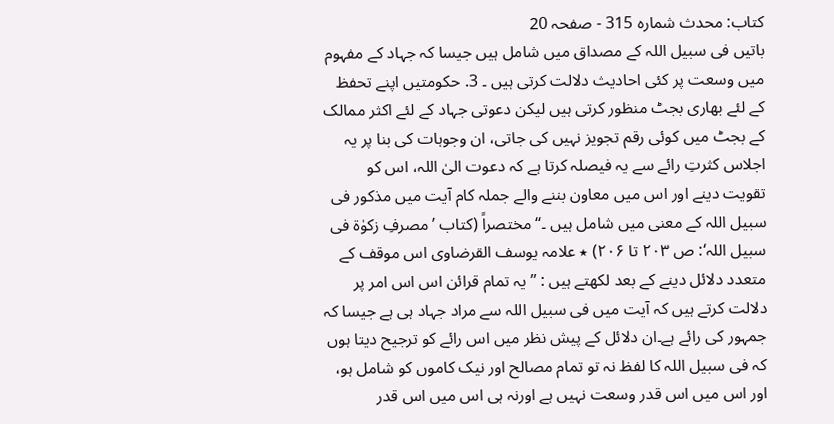کتاب: محدث شمارہ 315 - صفحہ 20
باتیں فی سبیل اللہ کے مصداق میں شامل ہیں جیسا کہ جہاد کے مفہوم میں وسعت پر کئی احادیث دلالت کرتی ہیں ۔ 3. حکومتیں اپنے تحفظ کے لئے بھاری بجٹ منظور کرتی ہیں لیکن دعوتی جہاد کے لئے اکثر ممالک کے بجٹ میں کوئی رقم تجویز نہیں کی جاتی، ان وجوہات کی بنا پر یہ اجلاس کثرتِ رائے سے یہ فیصلہ کرتا ہے کہ دعوت الیٰ اللہ، اس کو تقویت دینے اور اس میں معاون بننے والے جملہ کام آیت میں مذکور فی سبیل اللہ کے معنی میں شامل ہیں ۔‘‘ مختصراً (کتاب ’مصرفِ زکوٰۃ فی سبیل اللہ‘: ص ۲۰۳ تا ۲۰۶) ٭ علامہ یوسف القرضاوی اس موقف کے متعدد دلائل دینے کے بعد لکھتے ہیں : ’’یہ تمام قرائن اس اس امر پر دلالت کرتے ہیں کہ آیت میں فی سبیل اللہ سے مراد جہاد ہی ہے جیسا کہ جمہور کی رائے ہے۔ان دلائل کے پیش نظر میں اس رائے کو ترجیح دیتا ہوں کہ فی سبیل اللہ کا لفظ نہ تو تمام مصالح اور نیک کاموں کو شامل ہو، اور اس میں اس قدر وسعت نہیں ہے اورنہ ہی اس میں اس قدر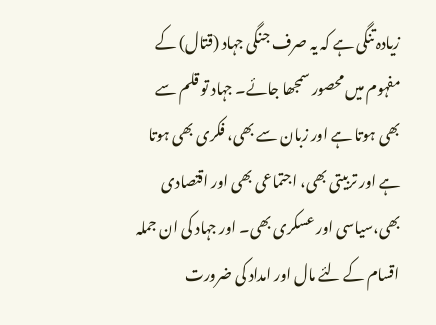زیادہ تنگی ہے کہ یہ صرف جنگی جہاد (قتال) کے مفہوم میں محصور سمجھا جائے۔ جہاد تو قلم سے بھی ہوتا ہے اور زبان سے بھی، فکری بھی ہوتا ہے اور تربیتی بھی، اجتماعی بھی اور اقتصادی بھی،سیاسی اور عسکری بھی۔ اور جہاد کی ان جملہ اقسام کے لئے مال اور امداد کی ضرورت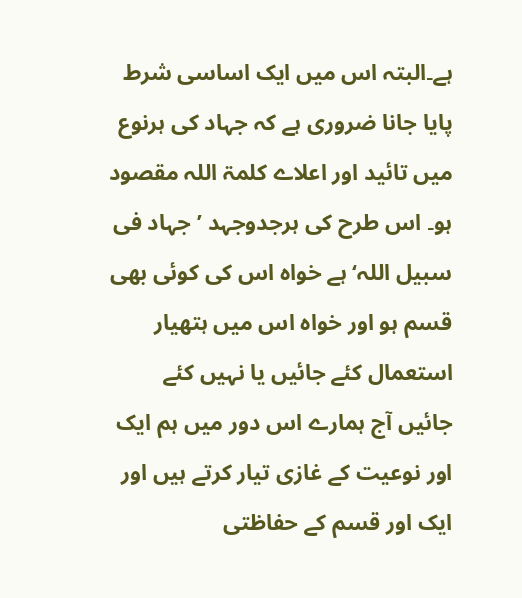ہے۔البتہ اس میں ایک اساسی شرط پایا جانا ضروری ہے کہ جہاد کی ہرنوع میں تائید اور اعلاے کلمۃ اللہ مقصود ہو۔ اس طرح کی ہرجدوجہد ’جہاد فی سبیل اللہ‘ ہے خواہ اس کی کوئی بھی قسم ہو اور خواہ اس میں ہتھیار استعمال کئے جائیں یا نہیں کئے جائیں آج ہمارے اس دور میں ہم ایک اور نوعیت کے غازی تیار کرتے ہیں اور ایک اور قسم کے حفاظتی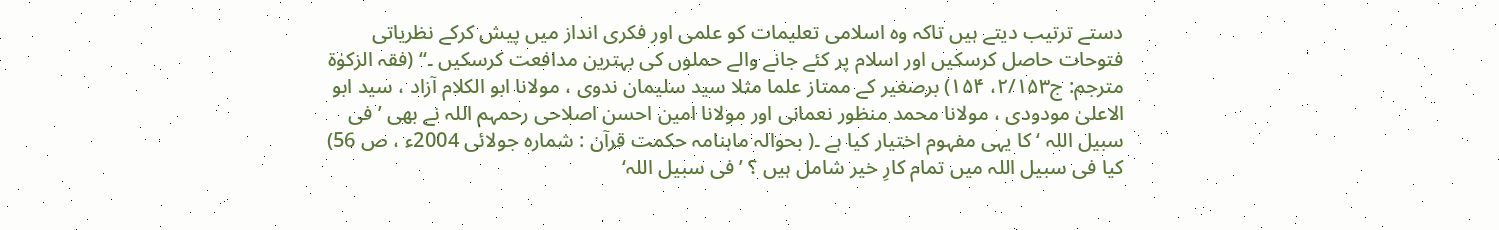دستے ترتیب دیتے ہیں تاکہ وہ اسلامی تعلیمات کو علمی اور فکری انداز میں پیش کرکے نظریاتی فتوحات حاصل کرسکیں اور اسلام پر کئے جانے والے حملوں کی بہترین مدافعت کرسکیں ۔‘‘ (فقہ الزکوٰۃ مترجم: ج۲/۱۵۳، ۱۵۴) برصغیر کے ممتاز علما مثلا سید سلیمان ندوی ، مولانا ابو الکلام آزاد ، سید ابو الاعلیٰ مودودی ، مولانا محمد منظور نعمانی اور مولانا امین احسن اصلاحی رحمہم اللہ نے بھی ’ فی سبیل اللہ ‘ کا یہی مفہوم اختیار کیا ہے ۔( بحوالہ ماہنامہ حکمت قرآن : شمارہ جولائی 2004ء ، ص 56) کیا فی سبیل اللہ میں تمام کارِ خیر شامل ہیں ؟ ’فی سبیل اللہ‘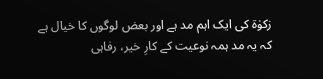زکوٰۃ کی ایک اہم مد ہے اور بعض لوگوں کا خیال ہے کہ یہ مد ہمہ نوعیت کے کارِ خیر، رفاہی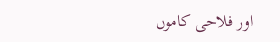اور فلاحی کاموں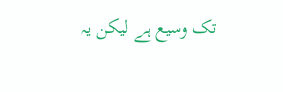تک وسیع ہے لیکن یہ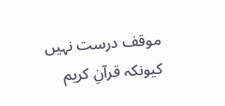موقف درست نہیں کیونکہ قرآنِ کریم